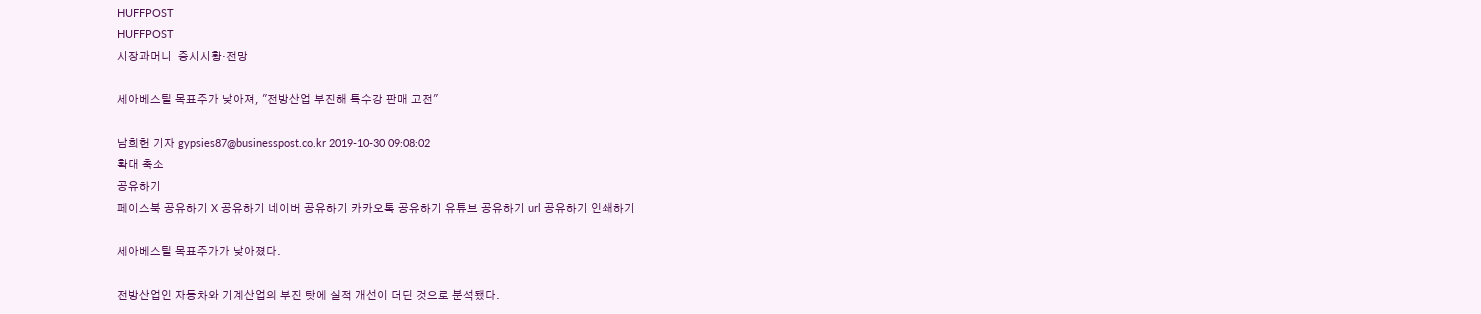HUFFPOST
HUFFPOST
시장과머니  증시시황·전망

세아베스틸 목표주가 낮아져, "전방산업 부진해 특수강 판매 고전"

남희헌 기자 gypsies87@businesspost.co.kr 2019-10-30 09:08:02
확대 축소
공유하기
페이스북 공유하기 X 공유하기 네이버 공유하기 카카오톡 공유하기 유튜브 공유하기 url 공유하기 인쇄하기

세아베스틸 목표주가가 낮아졌다.

전방산업인 자동차와 기계산업의 부진 탓에 실적 개선이 더딘 것으로 분석됐다.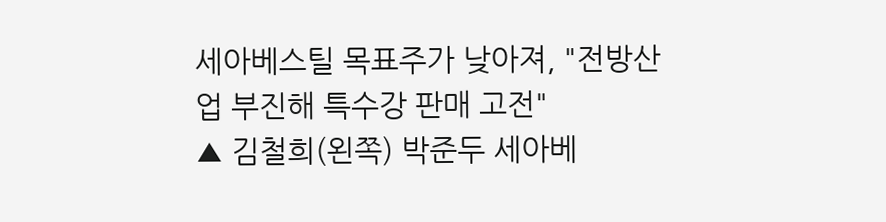세아베스틸 목표주가 낮아져, "전방산업 부진해 특수강 판매 고전"
▲ 김철희(왼쪽) 박준두 세아베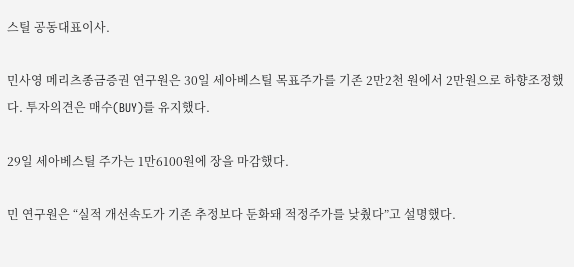스틸 공동대표이사.

민사영 메리츠종금증권 연구원은 30일 세아베스틸 목표주가를 기존 2만2천 원에서 2만원으로 하향조정했다. 투자의견은 매수(BUY)를 유지했다.

29일 세아베스틸 주가는 1만6100원에 장을 마감했다.

민 연구원은 “실적 개선속도가 기존 추정보다 둔화돼 적정주가를 낮췄다”고 설명했다.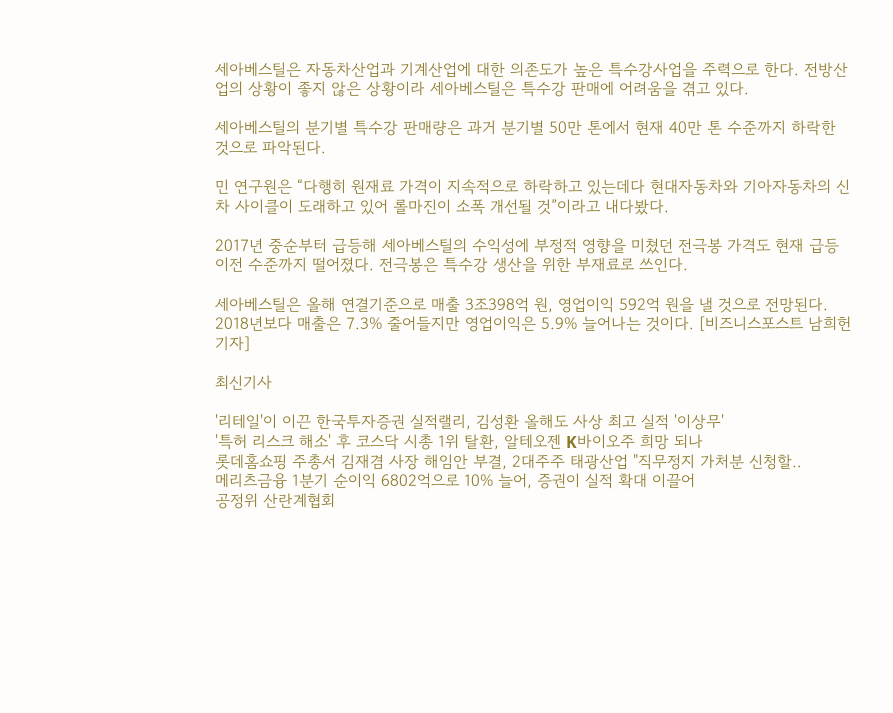세아베스틸은 자동차산업과 기계산업에 대한 의존도가 높은 특수강사업을 주력으로 한다. 전방산업의 상황이 좋지 않은 상황이라 세아베스틸은 특수강 판매에 어려움을 겪고 있다.

세아베스틸의 분기별 특수강 판매량은 과거 분기별 50만 톤에서 현재 40만 톤 수준까지 하락한 것으로 파악된다.

민 연구원은 “다행히 원재료 가격이 지속적으로 하락하고 있는데다 현대자동차와 기아자동차의 신차 사이클이 도래하고 있어 롤마진이 소폭 개선될 것”이라고 내다봤다.

2017년 중순부터 급등해 세아베스틸의 수익성에 부정적 영향을 미쳤던 전극봉 가격도 현재 급등 이전 수준까지 떨어졌다. 전극봉은 특수강 생산을 위한 부재료로 쓰인다.

세아베스틸은 올해 연결기준으로 매출 3조398억 원, 영업이익 592억 원을 낼 것으로 전망된다. 2018년보다 매출은 7.3% 줄어들지만 영업이익은 5.9% 늘어나는 것이다. [비즈니스포스트 남희헌 기자]

최신기사

'리테일'이 이끈 한국투자증권 실적랠리, 김성환 올해도 사상 최고 실적 '이상무'
'특허 리스크 해소' 후 코스닥 시총 1위 탈환, 알테오젠 K바이오주 희망 되나
롯데홈쇼핑 주총서 김재겸 사장 해임안 부결, 2대주주 태광산업 "직무정지 가처분 신청할..
메리츠금융 1분기 순이익 6802억으로 10% 늘어, 증권이 실적 확대 이끌어
공정위 산란계협회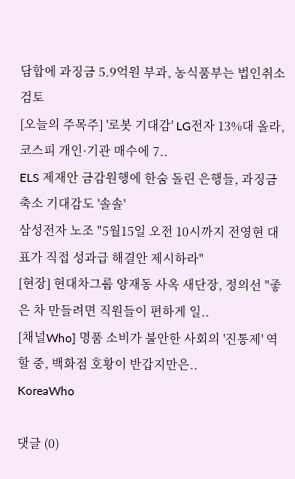담합에 과징금 5.9억원 부과, 농식품부는 법인취소 검토
[오늘의 주목주] '로봇 기대감' LG전자 13%대 올라, 코스피 개인·기관 매수에 7..
ELS 제재안 금감원행에 한숨 돌린 은행들, 과징금 축소 기대감도 '솔솔'
삼성전자 노조 "5월15일 오전 10시까지 전영현 대표가 직접 성과급 해결안 제시하라"
[현장] 현대차그룹 양재동 사옥 새단장, 정의선 "좋은 차 만들려면 직원들이 편하게 일..
[채널Who] 명품 소비가 불안한 사회의 '진통제' 역할 중, 백화점 호황이 반갑지만은..
KoreaWho

댓글 (0)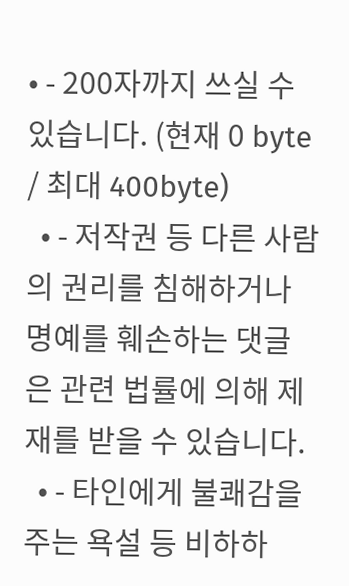• - 200자까지 쓰실 수 있습니다. (현재 0 byte / 최대 400byte)
  • - 저작권 등 다른 사람의 권리를 침해하거나 명예를 훼손하는 댓글은 관련 법률에 의해 제재를 받을 수 있습니다.
  • - 타인에게 불쾌감을 주는 욕설 등 비하하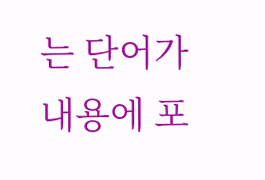는 단어가 내용에 포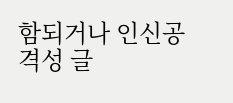함되거나 인신공격성 글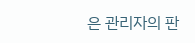은 관리자의 판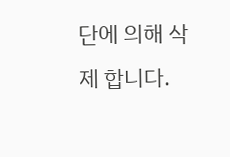단에 의해 삭제 합니다.